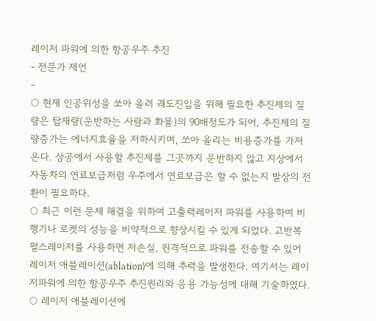레이저 파워에 의한 항공우주 추진
- 전문가 제언
-
○ 현재 인공위성을 쏘아 올려 궤도진입을 위해 필요한 추진제의 질량은 탑재량(운반하는 사람과 화물)의 90배정도가 되어, 추진제의 질량증가는 에너지효율을 저하시키며, 쏘아 올리는 비용증가를 가져온다. 상공에서 사용할 추진제를 그곳까지 운반하지 않고 지상에서 자동차의 연료보급처럼 우주에서 연료보급은 할 수 없는지 발상의 전환이 필요하다.
○ 최근 이런 문제 해결을 위하여 고출력레이저 파워를 사용하여 비행기나 로켓의 성능을 비약적으로 향상시킬 수 있게 되었다. 고반복 펄스레이저를 사용하면 저손실, 원격적으로 파워를 전송할 수 있어 레이저 애블레이션(ablation)에 의해 추력을 발생한다. 여기서는 레이저파워에 의한 항공우주 추진원리와 응용 가능성에 대해 기술하였다.
○ 레이저 애블레이션에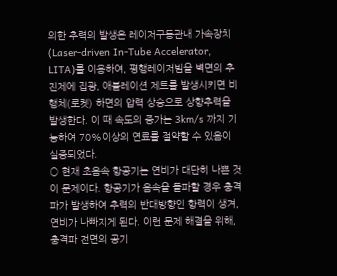의한 추력의 발생은 레이저구동관내 가속장치(Laser-driven In-Tube Accelerator, LITA)를 이용하여, 평행레이저빔을 벽면의 추진제에 집광, 애블레이션 제트를 발생시키면 비행체(로켓) 하면의 압력 상승으로 상향추력을 발생한다. 이 때 속도의 증가는 3km/s 까지 기능하여 70%이상의 연료를 절약할 수 있음이 실증되었다.
○ 현재 초음속 항공기는 연비가 대단히 나쁜 것이 문제이다. 항공기가 음속을 돌파할 경우 충격파가 발생하여 추력의 반대방향인 항력이 생겨, 연비가 나빠지게 된다. 이런 문제 해결을 위해, 충격파 전면의 공기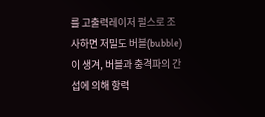를 고출력레이저 펄스로 조사하면 저밀도 버블(bubble)이 생겨, 버블과 충격파의 간섭에 의해 항력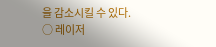을 감소시킬 수 있다.
○ 레이저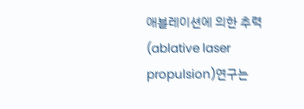애블레이션에 의한 추력(ablative laser propulsion)연구는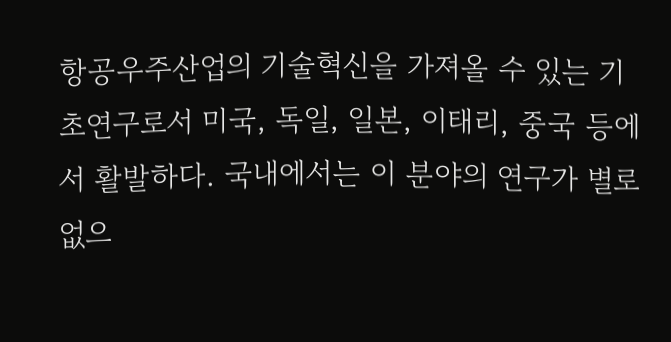항공우주산업의 기술혁신을 가져올 수 있는 기초연구로서 미국, 독일, 일본, 이태리, 중국 등에서 활발하다. 국내에서는 이 분야의 연구가 별로 없으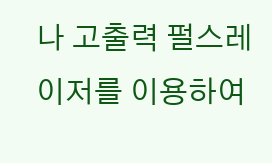나 고출력 펄스레이저를 이용하여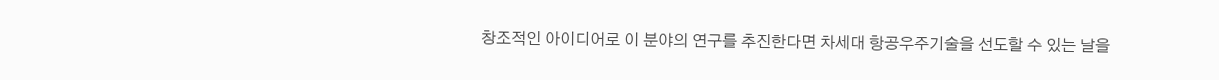창조적인 아이디어로 이 분야의 연구를 추진한다면 차세대 항공우주기술을 선도할 수 있는 날을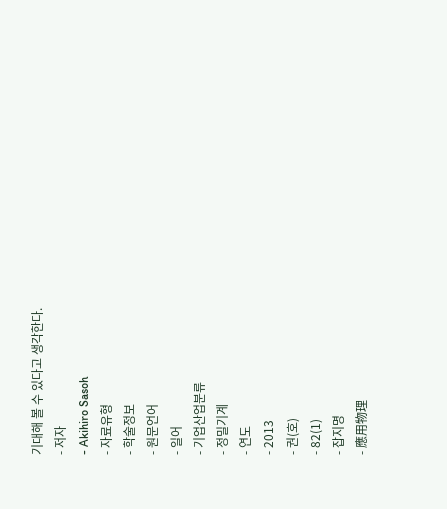기대해 볼 수 있다고 생각한다.
- 저자
- Akihiro Sasoh
- 자료유형
- 학술정보
- 원문언어
- 일어
- 기업산업분류
- 정밀기계
- 연도
- 2013
- 권(호)
- 82(1)
- 잡지명
- 應用物理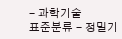- 과학기술
표준분류 - 정밀기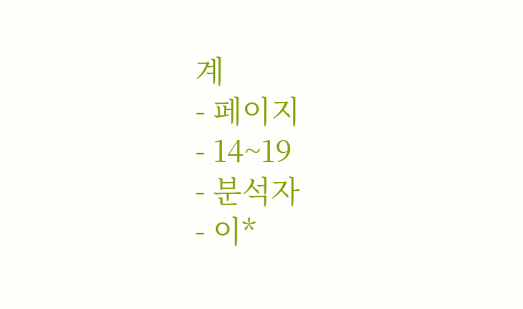계
- 페이지
- 14~19
- 분석자
- 이*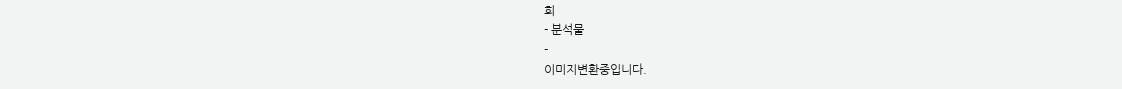희
- 분석물
-
이미지변환중입니다.